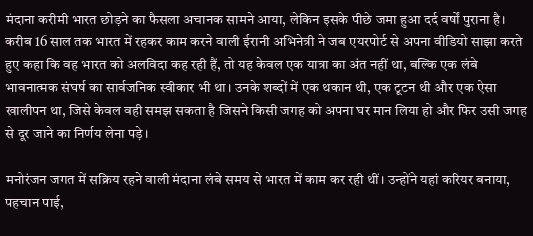मंदाना करीमी भारत छोड़ने का फैसला अचानक सामने आया, लेकिन इसके पीछे जमा हुआ दर्द वर्षों पुराना है। करीब 16 साल तक भारत में रहकर काम करने वाली ईरानी अभिनेत्री ने जब एयरपोर्ट से अपना वीडियो साझा करते हुए कहा कि वह भारत को अलविदा कह रही हैं, तो यह केवल एक यात्रा का अंत नहीं था, बल्कि एक लंबे भावनात्मक संघर्ष का सार्वजनिक स्वीकार भी था। उनके शब्दों में एक थकान थी, एक टूटन थी और एक ऐसा खालीपन था, जिसे केवल वही समझ सकता है जिसने किसी जगह को अपना घर मान लिया हो और फिर उसी जगह से दूर जाने का निर्णय लेना पड़े।

मनोरंजन जगत में सक्रिय रहने वाली मंदाना लंबे समय से भारत में काम कर रही थीं। उन्होंने यहां करियर बनाया, पहचान पाई,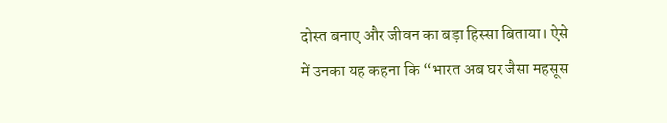दोस्त बनाए और जीवन का बड़ा हिस्सा बिताया। ऐसे में उनका यह कहना कि “भारत अब घर जैसा महसूस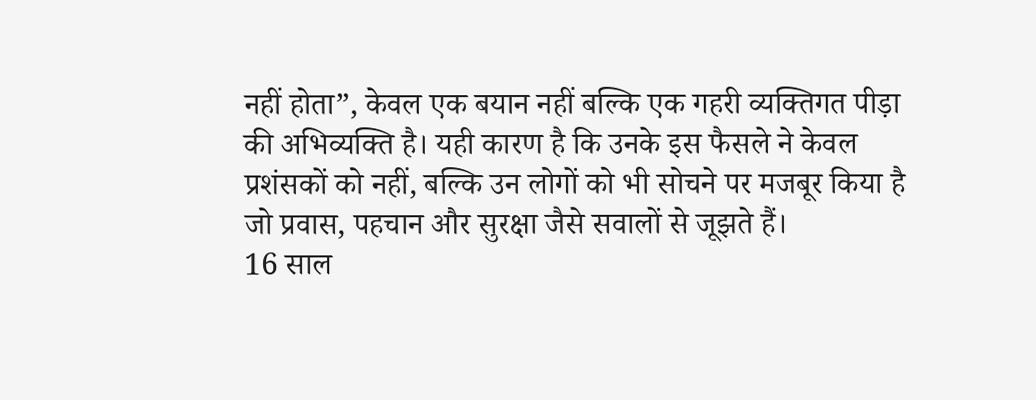नहीं होता”, केवल एक बयान नहीं बल्कि एक गहरी व्यक्तिगत पीड़ा की अभिव्यक्ति है। यही कारण है कि उनके इस फैसले ने केवल प्रशंसकों को नहीं, बल्कि उन लोगों को भी सोचने पर मजबूर किया है जो प्रवास, पहचान और सुरक्षा जैसे सवालों से जूझते हैं।
16 साल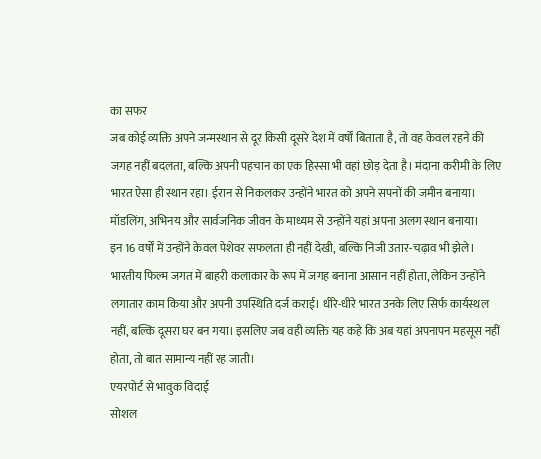का सफर
जब कोई व्यक्ति अपने जन्मस्थान से दूर किसी दूसरे देश में वर्षों बिताता है, तो वह केवल रहने की जगह नहीं बदलता, बल्कि अपनी पहचान का एक हिस्सा भी वहां छोड़ देता है। मंदाना करीमी के लिए भारत ऐसा ही स्थान रहा। ईरान से निकलकर उन्होंने भारत को अपने सपनों की जमीन बनाया। मॉडलिंग, अभिनय और सार्वजनिक जीवन के माध्यम से उन्होंने यहां अपना अलग स्थान बनाया।
इन 16 वर्षों में उन्होंने केवल पेशेवर सफलता ही नहीं देखी, बल्कि निजी उतार-चढ़ाव भी झेले। भारतीय फिल्म जगत में बाहरी कलाकार के रूप में जगह बनाना आसान नहीं होता, लेकिन उन्होंने लगातार काम किया और अपनी उपस्थिति दर्ज कराई। धीरे-धीरे भारत उनके लिए सिर्फ कार्यस्थल नहीं, बल्कि दूसरा घर बन गया। इसलिए जब वही व्यक्ति यह कहे कि अब यहां अपनापन महसूस नहीं होता, तो बात सामान्य नहीं रह जाती।
एयरपोर्ट से भावुक विदाई
सोशल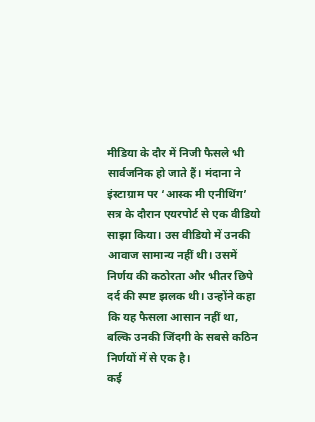मीडिया के दौर में निजी फैसले भी सार्वजनिक हो जाते हैं। मंदाना ने इंस्टाग्राम पर ‘आस्क मी एनीथिंग’ सत्र के दौरान एयरपोर्ट से एक वीडियो साझा किया। उस वीडियो में उनकी आवाज सामान्य नहीं थी। उसमें निर्णय की कठोरता और भीतर छिपे दर्द की स्पष्ट झलक थी। उन्होंने कहा कि यह फैसला आसान नहीं था, बल्कि उनकी जिंदगी के सबसे कठिन निर्णयों में से एक है।
कई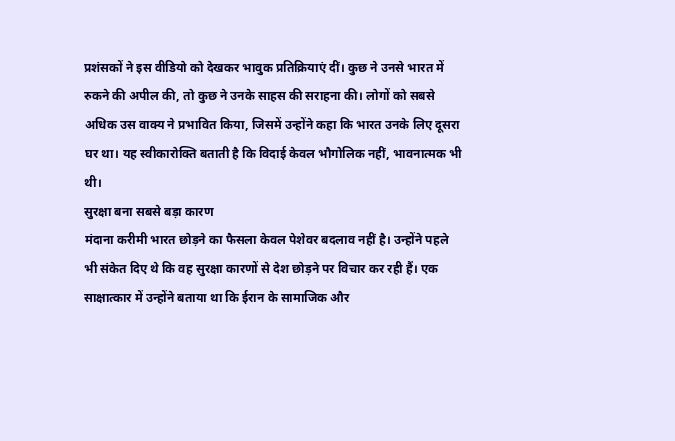प्रशंसकों ने इस वीडियो को देखकर भावुक प्रतिक्रियाएं दीं। कुछ ने उनसे भारत में रुकने की अपील की, तो कुछ ने उनके साहस की सराहना की। लोगों को सबसे अधिक उस वाक्य ने प्रभावित किया, जिसमें उन्होंने कहा कि भारत उनके लिए दूसरा घर था। यह स्वीकारोक्ति बताती है कि विदाई केवल भौगोलिक नहीं, भावनात्मक भी थी।
सुरक्षा बना सबसे बड़ा कारण
मंदाना करीमी भारत छोड़ने का फैसला केवल पेशेवर बदलाव नहीं है। उन्होंने पहले भी संकेत दिए थे कि वह सुरक्षा कारणों से देश छोड़ने पर विचार कर रही हैं। एक साक्षात्कार में उन्होंने बताया था कि ईरान के सामाजिक और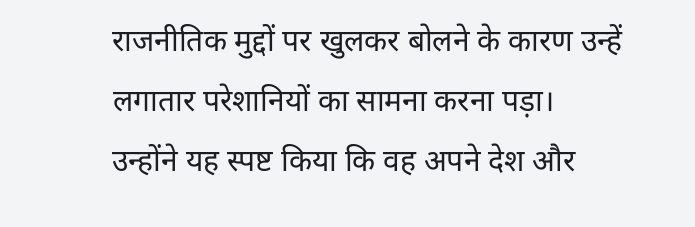राजनीतिक मुद्दों पर खुलकर बोलने के कारण उन्हें लगातार परेशानियों का सामना करना पड़ा।
उन्होंने यह स्पष्ट किया कि वह अपने देश और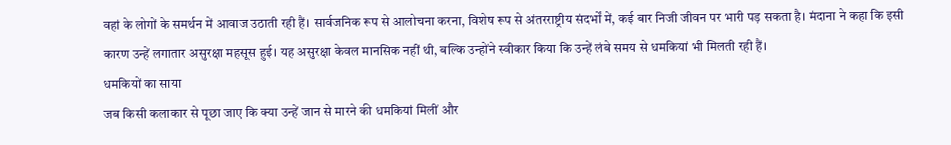वहां के लोगों के समर्थन में आवाज उठाती रही हैं। सार्वजनिक रूप से आलोचना करना, विशेष रूप से अंतरराष्ट्रीय संदर्भों में, कई बार निजी जीवन पर भारी पड़ सकता है। मंदाना ने कहा कि इसी कारण उन्हें लगातार असुरक्षा महसूस हुई। यह असुरक्षा केवल मानसिक नहीं थी, बल्कि उन्होंने स्वीकार किया कि उन्हें लंबे समय से धमकियां भी मिलती रही हैं।
धमकियों का साया
जब किसी कलाकार से पूछा जाए कि क्या उन्हें जान से मारने की धमकियां मिलीं और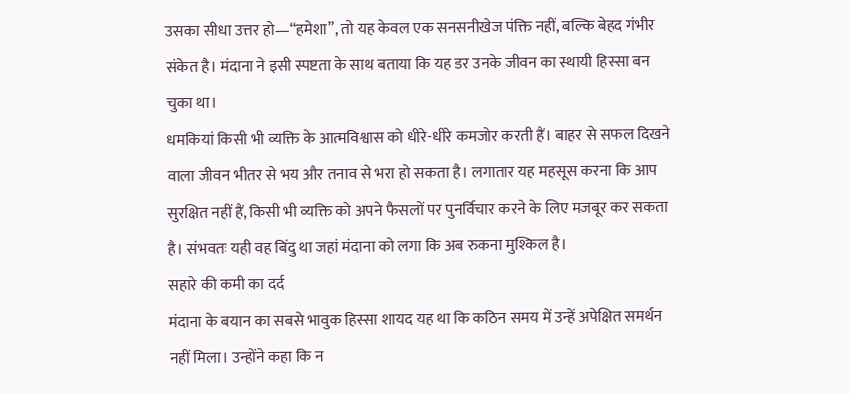उसका सीधा उत्तर हो—“हमेशा”, तो यह केवल एक सनसनीखेज पंक्ति नहीं, बल्कि बेहद गंभीर संकेत है। मंदाना ने इसी स्पष्टता के साथ बताया कि यह डर उनके जीवन का स्थायी हिस्सा बन चुका था।
धमकियां किसी भी व्यक्ति के आत्मविश्वास को धीरे-धीरे कमजोर करती हैं। बाहर से सफल दिखने वाला जीवन भीतर से भय और तनाव से भरा हो सकता है। लगातार यह महसूस करना कि आप सुरक्षित नहीं हैं, किसी भी व्यक्ति को अपने फैसलों पर पुनर्विचार करने के लिए मजबूर कर सकता है। संभवतः यही वह बिंदु था जहां मंदाना को लगा कि अब रुकना मुश्किल है।
सहारे की कमी का दर्द
मंदाना के बयान का सबसे भावुक हिस्सा शायद यह था कि कठिन समय में उन्हें अपेक्षित समर्थन नहीं मिला। उन्होंने कहा कि न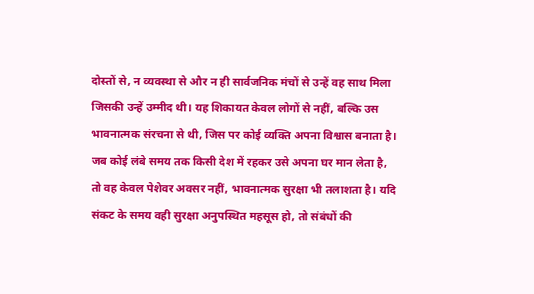दोस्तों से, न व्यवस्था से और न ही सार्वजनिक मंचों से उन्हें वह साथ मिला जिसकी उन्हें उम्मीद थी। यह शिकायत केवल लोगों से नहीं, बल्कि उस भावनात्मक संरचना से थी, जिस पर कोई व्यक्ति अपना विश्वास बनाता है।
जब कोई लंबे समय तक किसी देश में रहकर उसे अपना घर मान लेता है, तो वह केवल पेशेवर अवसर नहीं, भावनात्मक सुरक्षा भी तलाशता है। यदि संकट के समय वही सुरक्षा अनुपस्थित महसूस हो, तो संबंधों की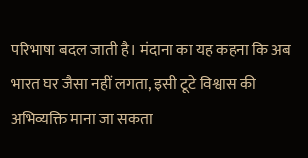परिभाषा बदल जाती है। मंदाना का यह कहना कि अब भारत घर जैसा नहीं लगता, इसी टूटे विश्वास की अभिव्यक्ति माना जा सकता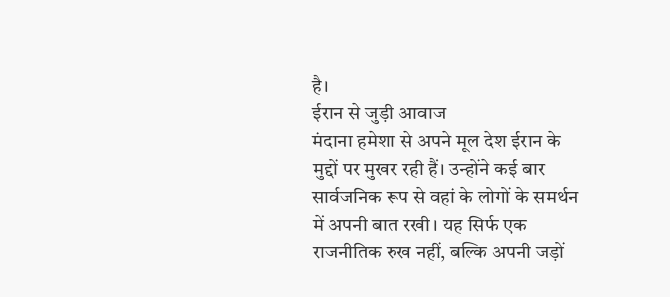है।
ईरान से जुड़ी आवाज
मंदाना हमेशा से अपने मूल देश ईरान के मुद्दों पर मुखर रही हैं। उन्होंने कई बार सार्वजनिक रूप से वहां के लोगों के समर्थन में अपनी बात रखी। यह सिर्फ एक राजनीतिक रुख नहीं, बल्कि अपनी जड़ों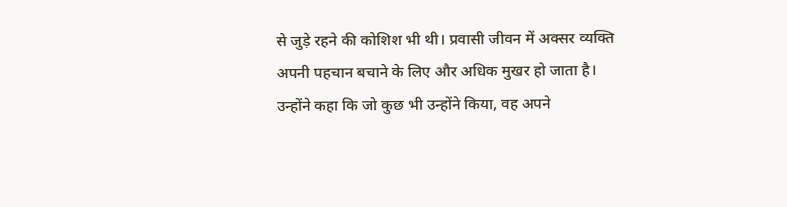से जुड़े रहने की कोशिश भी थी। प्रवासी जीवन में अक्सर व्यक्ति अपनी पहचान बचाने के लिए और अधिक मुखर हो जाता है।
उन्होंने कहा कि जो कुछ भी उन्होंने किया, वह अपने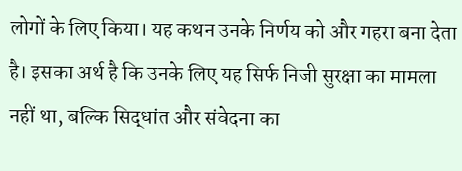लोगों के लिए किया। यह कथन उनके निर्णय को और गहरा बना देता है। इसका अर्थ है कि उनके लिए यह सिर्फ निजी सुरक्षा का मामला नहीं था, बल्कि सिद्धांत और संवेदना का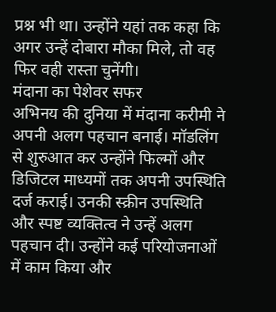प्रश्न भी था। उन्होंने यहां तक कहा कि अगर उन्हें दोबारा मौका मिले, तो वह फिर वही रास्ता चुनेंगी।
मंदाना का पेशेवर सफर
अभिनय की दुनिया में मंदाना करीमी ने अपनी अलग पहचान बनाई। मॉडलिंग से शुरुआत कर उन्होंने फिल्मों और डिजिटल माध्यमों तक अपनी उपस्थिति दर्ज कराई। उनकी स्क्रीन उपस्थिति और स्पष्ट व्यक्तित्व ने उन्हें अलग पहचान दी। उन्होंने कई परियोजनाओं में काम किया और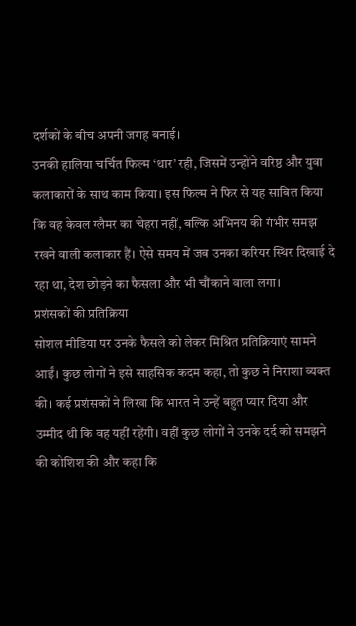दर्शकों के बीच अपनी जगह बनाई।
उनकी हालिया चर्चित फिल्म ‘थार’ रही, जिसमें उन्होंने वरिष्ठ और युवा कलाकारों के साथ काम किया। इस फिल्म ने फिर से यह साबित किया कि वह केवल ग्लैमर का चेहरा नहीं, बल्कि अभिनय की गंभीर समझ रखने वाली कलाकार हैं। ऐसे समय में जब उनका करियर स्थिर दिखाई दे रहा था, देश छोड़ने का फैसला और भी चौंकाने वाला लगा।
प्रशंसकों की प्रतिक्रिया
सोशल मीडिया पर उनके फैसले को लेकर मिश्रित प्रतिक्रियाएं सामने आईं। कुछ लोगों ने इसे साहसिक कदम कहा, तो कुछ ने निराशा व्यक्त की। कई प्रशंसकों ने लिखा कि भारत ने उन्हें बहुत प्यार दिया और उम्मीद थी कि वह यहीं रहेंगी। वहीं कुछ लोगों ने उनके दर्द को समझने की कोशिश की और कहा कि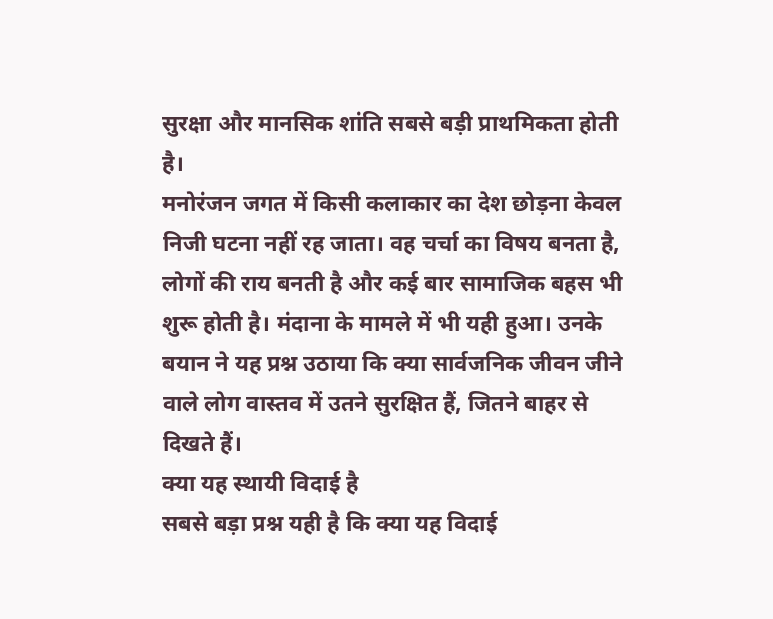सुरक्षा और मानसिक शांति सबसे बड़ी प्राथमिकता होती है।
मनोरंजन जगत में किसी कलाकार का देश छोड़ना केवल निजी घटना नहीं रह जाता। वह चर्चा का विषय बनता है, लोगों की राय बनती है और कई बार सामाजिक बहस भी शुरू होती है। मंदाना के मामले में भी यही हुआ। उनके बयान ने यह प्रश्न उठाया कि क्या सार्वजनिक जीवन जीने वाले लोग वास्तव में उतने सुरक्षित हैं, जितने बाहर से दिखते हैं।
क्या यह स्थायी विदाई है
सबसे बड़ा प्रश्न यही है कि क्या यह विदाई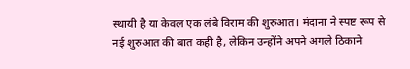स्थायी है या केवल एक लंबे विराम की शुरुआत। मंदाना ने स्पष्ट रूप से नई शुरुआत की बात कही है, लेकिन उन्होंने अपने अगले ठिकाने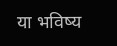या भविष्य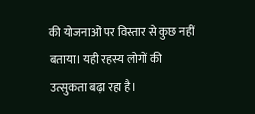की योजनाओं पर विस्तार से कुछ नहीं बताया। यही रहस्य लोगों की उत्सुकता बढ़ा रहा है।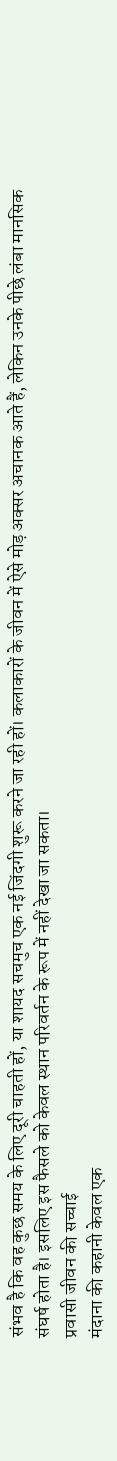संभव है कि वह कुछ समय के लिए दूरी चाहती हों, या शायद सचमुच एक नई जिंदगी शुरू करने जा रही हों। कलाकारों के जीवन में ऐसे मोड़ अक्सर अचानक आते हैं, लेकिन उनके पीछे लंबा मानसिक संघर्ष होता है। इसलिए इस फैसले को केवल स्थान परिवर्तन के रूप में नहीं देखा जा सकता।
प्रवासी जीवन की सच्चाई
मंदाना की कहानी केवल एक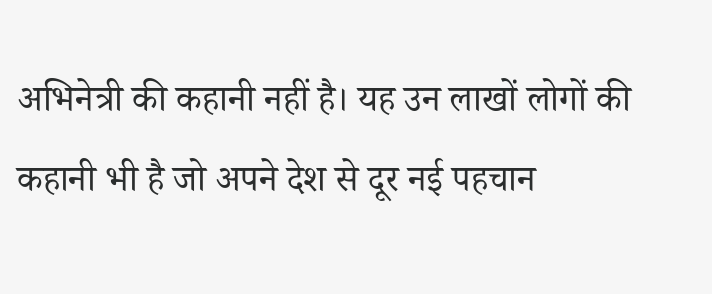अभिनेत्री की कहानी नहीं है। यह उन लाखों लोगों की कहानी भी है जो अपने देश से दूर नई पहचान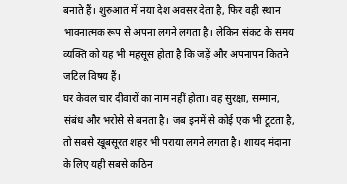बनाते हैं। शुरुआत में नया देश अवसर देता है, फिर वही स्थान भावनात्मक रूप से अपना लगने लगता है। लेकिन संकट के समय व्यक्ति को यह भी महसूस होता है कि जड़ें और अपनापन कितने जटिल विषय हैं।
घर केवल चार दीवारों का नाम नहीं होता। वह सुरक्षा, सम्मान, संबंध और भरोसे से बनता है। जब इनमें से कोई एक भी टूटता है, तो सबसे खूबसूरत शहर भी पराया लगने लगता है। शायद मंदाना के लिए यही सबसे कठिन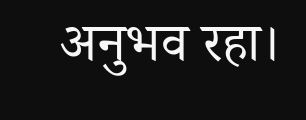अनुभव रहा।